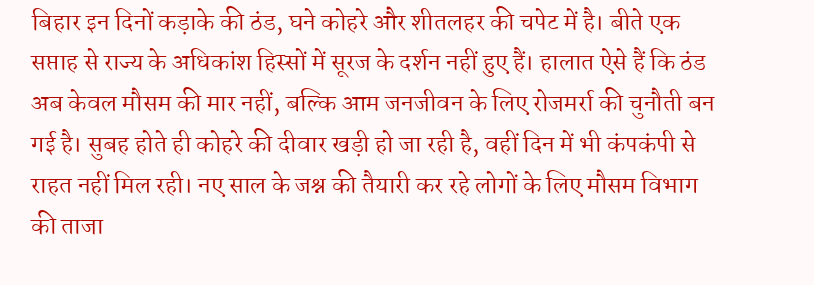बिहार इन दिनों कड़ाके की ठंड, घने कोहरे और शीतलहर की चपेट में है। बीते एक सप्ताह से राज्य के अधिकांश हिस्सों में सूरज के दर्शन नहीं हुए हैं। हालात ऐसे हैं कि ठंड अब केवल मौसम की मार नहीं, बल्कि आम जनजीवन के लिए रोजमर्रा की चुनौती बन गई है। सुबह होते ही कोहरे की दीवार खड़ी हो जा रही है, वहीं दिन में भी कंपकंपी से राहत नहीं मिल रही। नए साल के जश्न की तैयारी कर रहे लोगों के लिए मौसम विभाग की ताजा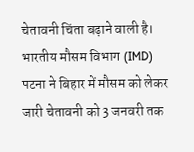चेतावनी चिंता बढ़ाने वाली है।
भारतीय मौसम विभाग (IMD) पटना ने बिहार में मौसम को लेकर जारी चेतावनी को 3 जनवरी तक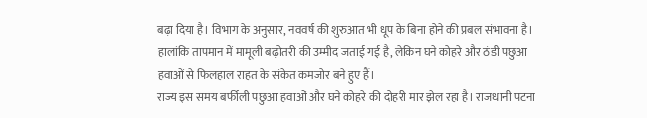बढ़ा दिया है। विभाग के अनुसार, नववर्ष की शुरुआत भी धूप के बिना होने की प्रबल संभावना है। हालांकि तापमान में मामूली बढ़ोतरी की उम्मीद जताई गई है, लेकिन घने कोहरे और ठंडी पछुआ हवाओं से फिलहाल राहत के संकेत कमजोर बने हुए हैं।
राज्य इस समय बर्फीली पछुआ हवाओं और घने कोहरे की दोहरी मार झेल रहा है। राजधानी पटना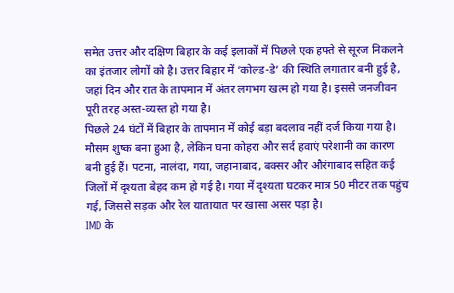समेत उत्तर और दक्षिण बिहार के कई इलाकों में पिछले एक हफ्ते से सूरज निकलने का इंतजार लोगों को है। उत्तर बिहार में ‘कोल्ड-डे’ की स्थिति लगातार बनी हुई है, जहां दिन और रात के तापमान में अंतर लगभग खत्म हो गया है। इससे जनजीवन पूरी तरह अस्त-व्यस्त हो गया है।
पिछले 24 घंटों में बिहार के तापमान में कोई बड़ा बदलाव नहीं दर्ज किया गया है। मौसम शुष्क बना हुआ है, लेकिन घना कोहरा और सर्द हवाएं परेशानी का कारण बनी हुई हैं। पटना, नालंदा, गया, जहानाबाद, बक्सर और औरंगाबाद सहित कई जिलों में दृश्यता बेहद कम हो गई है। गया में दृश्यता घटकर मात्र 50 मीटर तक पहुंच गई, जिससे सड़क और रेल यातायात पर खासा असर पड़ा है।
IMD के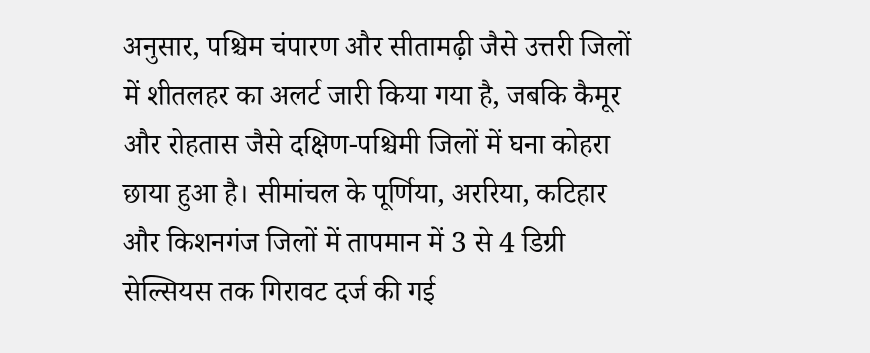अनुसार, पश्चिम चंपारण और सीतामढ़ी जैसे उत्तरी जिलों में शीतलहर का अलर्ट जारी किया गया है, जबकि कैमूर और रोहतास जैसे दक्षिण-पश्चिमी जिलों में घना कोहरा छाया हुआ है। सीमांचल के पूर्णिया, अररिया, कटिहार और किशनगंज जिलों में तापमान में 3 से 4 डिग्री सेल्सियस तक गिरावट दर्ज की गई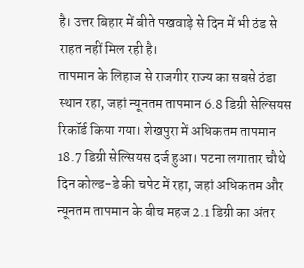है। उत्तर बिहार में बीते पखवाड़े से दिन में भी ठंड से राहत नहीं मिल रही है।
तापमान के लिहाज से राजगीर राज्य का सबसे ठंडा स्थान रहा, जहां न्यूनतम तापमान 6.8 डिग्री सेल्सियस रिकॉर्ड किया गया। शेखपुरा में अधिकतम तापमान 18.7 डिग्री सेल्सियस दर्ज हुआ। पटना लगातार चौथे दिन कोल्ड-डे की चपेट में रहा, जहां अधिकतम और न्यूनतम तापमान के बीच महज 2.1 डिग्री का अंतर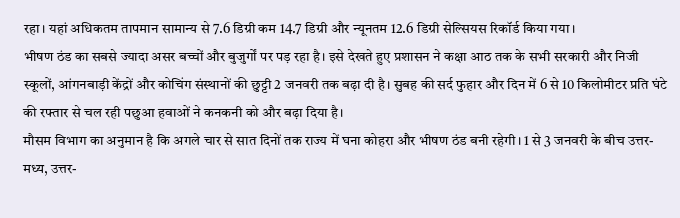रहा। यहां अधिकतम तापमान सामान्य से 7.6 डिग्री कम 14.7 डिग्री और न्यूनतम 12.6 डिग्री सेल्सियस रिकॉर्ड किया गया।
भीषण ठंड का सबसे ज्यादा असर बच्चों और बुजुर्गों पर पड़ रहा है। इसे देखते हुए प्रशासन ने कक्षा आठ तक के सभी सरकारी और निजी स्कूलों, आंगनबाड़ी केंद्रों और कोचिंग संस्थानों की छुट्टी 2 जनवरी तक बढ़ा दी है। सुबह की सर्द फुहार और दिन में 6 से 10 किलोमीटर प्रति घंटे की रफ्तार से चल रही पछुआ हवाओं ने कनकनी को और बढ़ा दिया है।
मौसम विभाग का अनुमान है कि अगले चार से सात दिनों तक राज्य में घना कोहरा और भीषण ठंड बनी रहेगी। 1 से 3 जनवरी के बीच उत्तर-मध्य, उत्तर-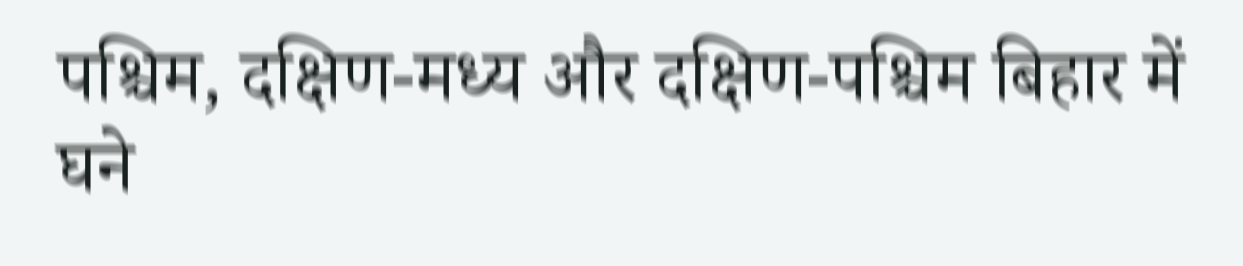पश्चिम, दक्षिण-मध्य और दक्षिण-पश्चिम बिहार में घने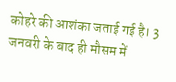कोहरे की आशंका जताई गई है। 3 जनवरी के बाद ही मौसम में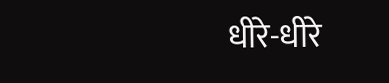धीरे-धीरे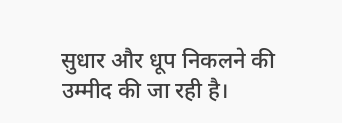सुधार और धूप निकलने की उम्मीद की जा रही है।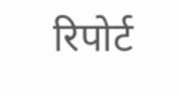रिपोर्ट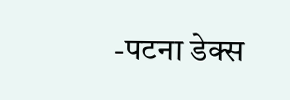-पटना डेक्स